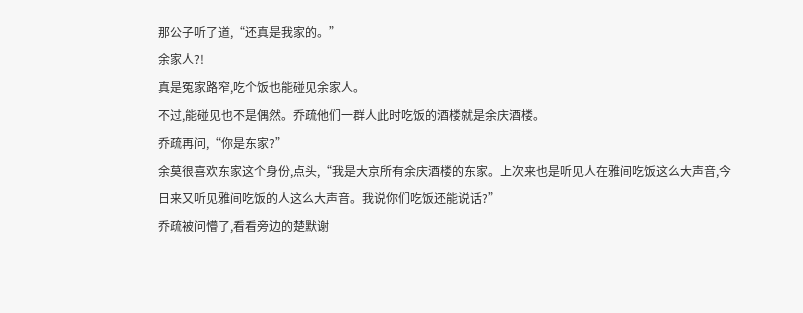那公子听了道,“还真是我家的。”
余家人?!
真是冤家路窄,吃个饭也能碰见余家人。
不过,能碰见也不是偶然。乔疏他们一群人此时吃饭的酒楼就是余庆酒楼。
乔疏再问,“你是东家?”
余莫很喜欢东家这个身份,点头,“我是大京所有余庆酒楼的东家。上次来也是听见人在雅间吃饭这么大声音,今日来又听见雅间吃饭的人这么大声音。我说你们吃饭还能说话?”
乔疏被问懵了,看看旁边的楚默谢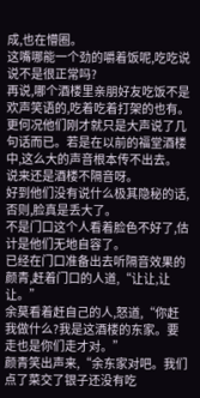成,也在懵圈。
这嘴哪能一个劲的嚼着饭呢,吃吃说说不是很正常吗?
再说,哪个酒楼里亲朋好友吃饭不是欢声笑语的,吃着吃着打架的也有。
更何况他们刚才就只是大声说了几句话而已。若是在以前的福堂酒楼中,这么大的声音根本传不出去。
说来还是酒楼不隔音呀。
好到他们没有说什么极其隐秘的话,否则,脸真是丢大了。
不是门口这个人看着脸色不好了,估计是他们无地自容了。
已经在门口准备出去听隔音效果的颜青,赶着门口的人道,“让让,让让。”
余莫看着赶自己的人,怒道,“你赶我做什么?我是这酒楼的东家。要走也是你们走才对。”
颜青笑出声来,“余东家对吧。我们点了菜交了银子还没有吃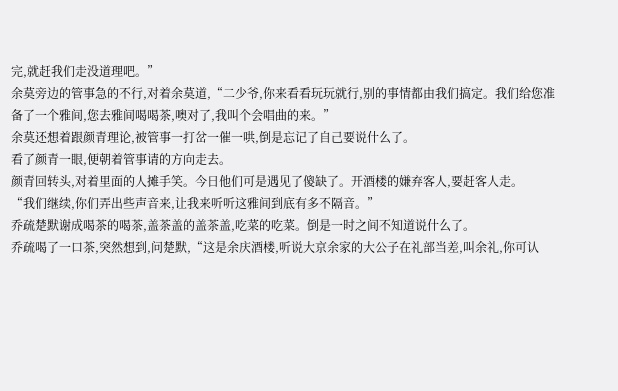完,就赶我们走没道理吧。”
余莫旁边的管事急的不行,对着余莫道,“二少爷,你来看看玩玩就行,别的事情都由我们搞定。我们给您准备了一个雅间,您去雅间喝喝茶,噢对了,我叫个会唱曲的来。”
余莫还想着跟颜青理论,被管事一打岔一催一哄,倒是忘记了自己要说什么了。
看了颜青一眼,便朝着管事请的方向走去。
颜青回转头,对着里面的人摊手笑。今日他们可是遇见了傻缺了。开酒楼的嫌弃客人,要赶客人走。
“我们继续,你们弄出些声音来,让我来听听这雅间到底有多不隔音。”
乔疏楚默谢成喝茶的喝茶,盖茶盖的盖茶盖,吃菜的吃菜。倒是一时之间不知道说什么了。
乔疏喝了一口茶,突然想到,问楚默,“这是余庆酒楼,听说大京余家的大公子在礼部当差,叫余礼,你可认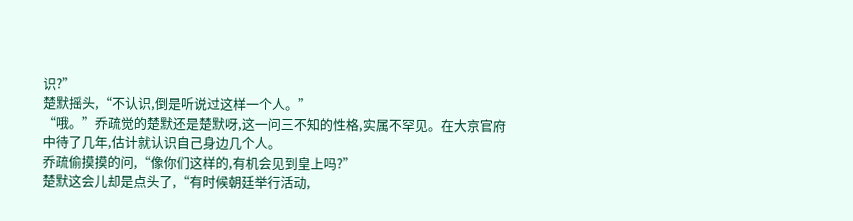识?”
楚默摇头,“不认识,倒是听说过这样一个人。”
“哦。”乔疏觉的楚默还是楚默呀,这一问三不知的性格,实属不罕见。在大京官府中待了几年,估计就认识自己身边几个人。
乔疏偷摸摸的问,“像你们这样的,有机会见到皇上吗?”
楚默这会儿却是点头了,“有时候朝廷举行活动,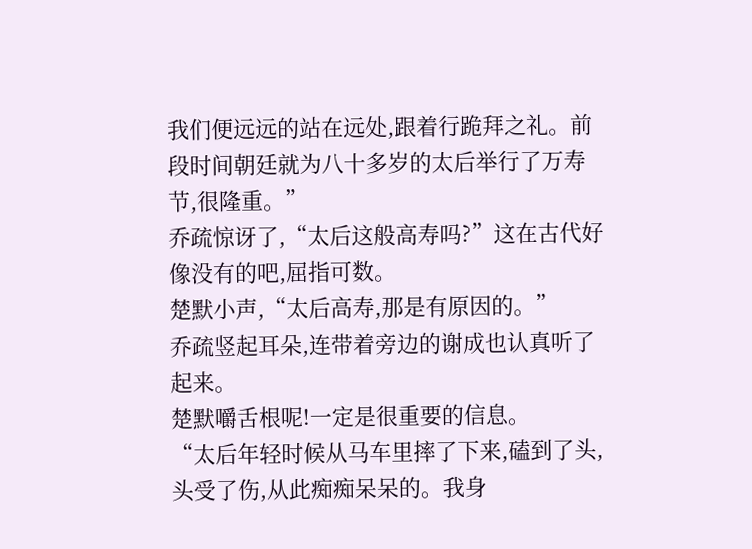我们便远远的站在远处,跟着行跪拜之礼。前段时间朝廷就为八十多岁的太后举行了万寿节,很隆重。”
乔疏惊讶了,“太后这般高寿吗?”这在古代好像没有的吧,屈指可数。
楚默小声,“太后高寿,那是有原因的。”
乔疏竖起耳朵,连带着旁边的谢成也认真听了起来。
楚默嚼舌根呢!一定是很重要的信息。
“太后年轻时候从马车里摔了下来,磕到了头,头受了伤,从此痴痴呆呆的。我身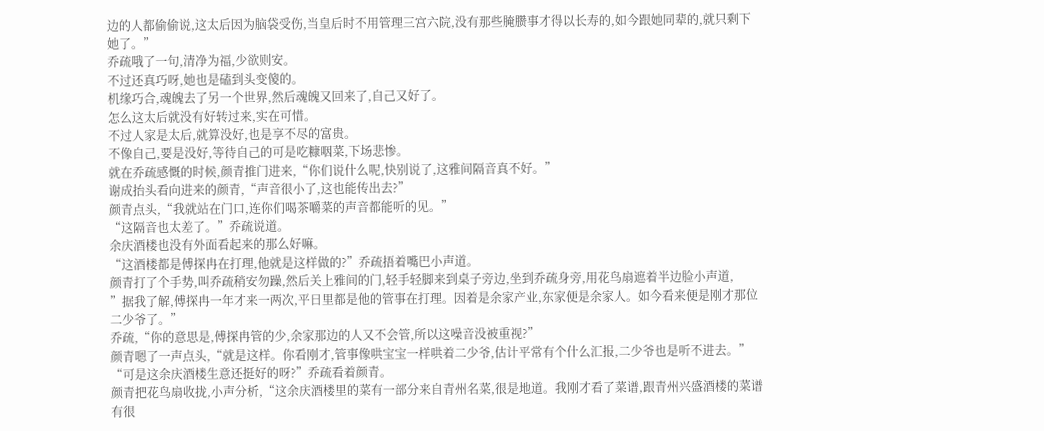边的人都偷偷说,这太后因为脑袋受伤,当皇后时不用管理三宫六院,没有那些腌臜事才得以长寿的,如今跟她同辈的,就只剩下她了。”
乔疏哦了一句,清净为福,少欲则安。
不过还真巧呀,她也是磕到头变傻的。
机缘巧合,魂魄去了另一个世界,然后魂魄又回来了,自己又好了。
怎么这太后就没有好转过来,实在可惜。
不过人家是太后,就算没好,也是享不尽的富贵。
不像自己,要是没好,等待自己的可是吃糠咽菜,下场悲惨。
就在乔疏感慨的时候,颜青推门进来,“你们说什么呢,快别说了,这雅间隔音真不好。”
谢成抬头看向进来的颜青,“声音很小了,这也能传出去?”
颜青点头,“我就站在门口,连你们喝茶嚼菜的声音都能听的见。”
“这隔音也太差了。”乔疏说道。
余庆酒楼也没有外面看起来的那么好嘛。
“这酒楼都是傅探冉在打理,他就是这样做的?”乔疏捂着嘴巴小声道。
颜青打了个手势,叫乔疏稍安勿躁,然后关上雅间的门,轻手轻脚来到桌子旁边,坐到乔疏身旁,用花鸟扇遮着半边脸小声道,
”据我了解,傅探冉一年才来一两次,平日里都是他的管事在打理。因着是余家产业,东家便是余家人。如今看来便是刚才那位二少爷了。”
乔疏,“你的意思是,傅探冉管的少,余家那边的人又不会管,所以这噪音没被重视?”
颜青嗯了一声点头,“就是这样。你看刚才,管事像哄宝宝一样哄着二少爷,估计平常有个什么汇报,二少爷也是听不进去。”
“可是这余庆酒楼生意还挺好的呀?”乔疏看着颜青。
颜青把花鸟扇收拢,小声分析,“这余庆酒楼里的菜有一部分来自青州名菜,很是地道。我刚才看了菜谱,跟青州兴盛酒楼的菜谱有很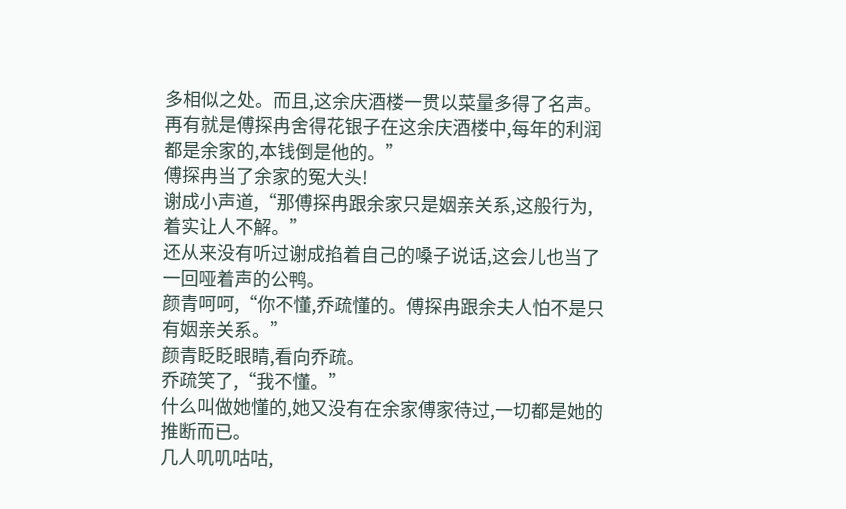多相似之处。而且,这余庆酒楼一贯以菜量多得了名声。再有就是傅探冉舍得花银子在这余庆酒楼中,每年的利润都是余家的,本钱倒是他的。”
傅探冉当了余家的冤大头!
谢成小声道,“那傅探冉跟余家只是姻亲关系,这般行为,着实让人不解。”
还从来没有听过谢成掐着自己的嗓子说话,这会儿也当了一回哑着声的公鸭。
颜青呵呵,“你不懂,乔疏懂的。傅探冉跟余夫人怕不是只有姻亲关系。”
颜青眨眨眼睛,看向乔疏。
乔疏笑了,“我不懂。”
什么叫做她懂的,她又没有在余家傅家待过,一切都是她的推断而已。
几人叽叽咕咕,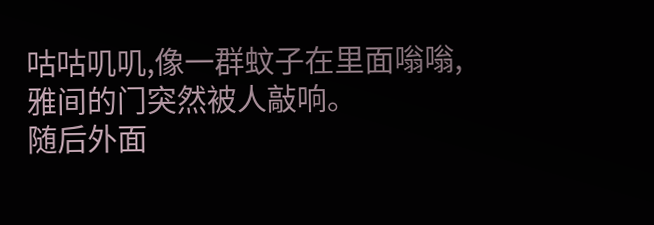咕咕叽叽,像一群蚊子在里面嗡嗡,雅间的门突然被人敲响。
随后外面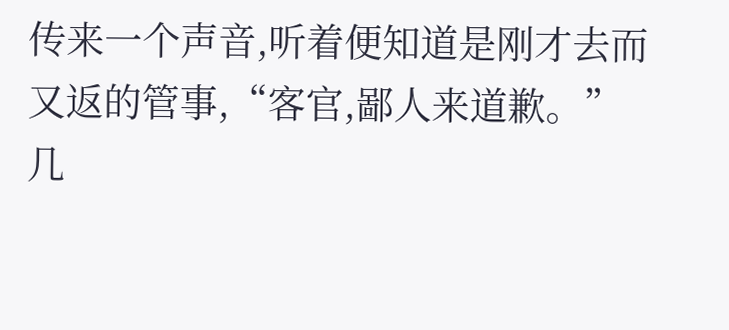传来一个声音,听着便知道是刚才去而又返的管事,“客官,鄙人来道歉。”
几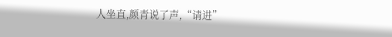人坐直,颜青说了声,“请进”